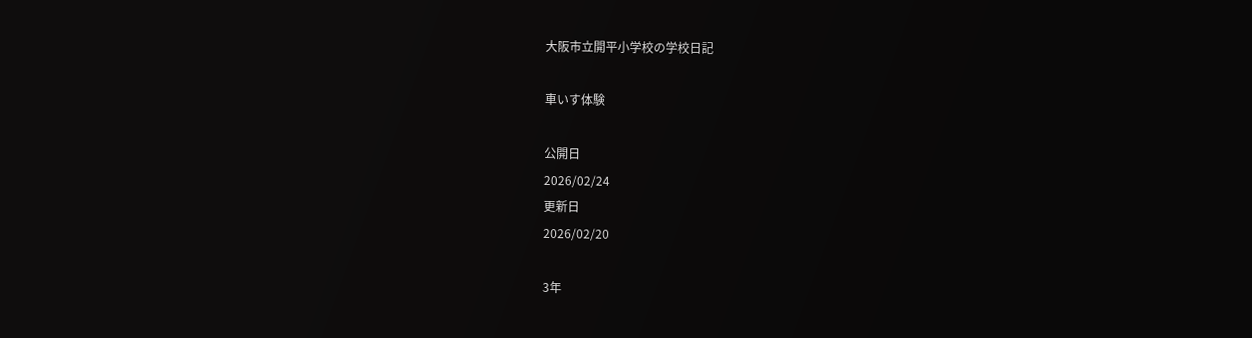大阪市立開平小学校の学校日記

車いす体験

公開日
2026/02/24
更新日
2026/02/20

3年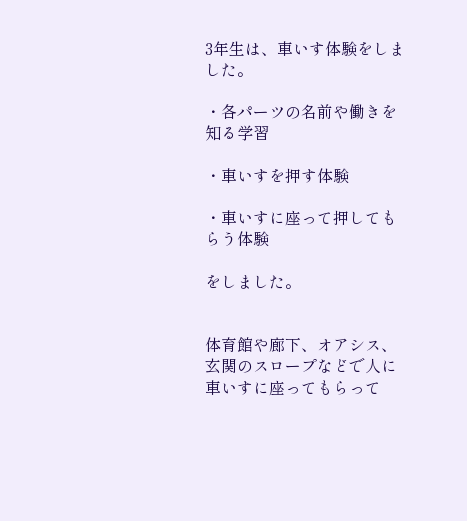3年生は、車いす体験をしました。

・各パーツの名前や働きを知る学習

・車いすを押す体験

・車いすに座って押してもらう体験

をしました。


体育館や廊下、オアシス、玄関のスロープなどで人に車いすに座ってもらって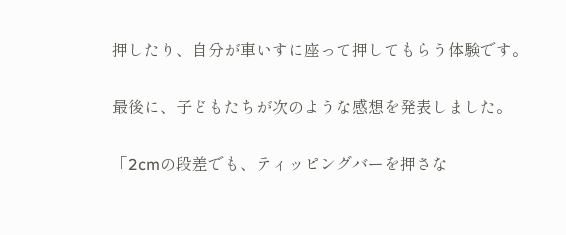押したり、自分が車いすに座って押してもらう体験です。

最後に、子どもたちが次のような感想を発表しました。

「2cmの段差でも、ティッピングバーを押さな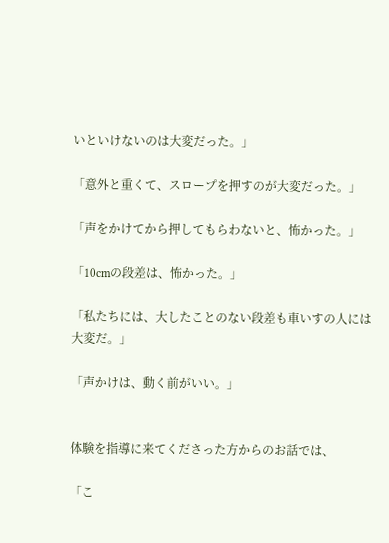いといけないのは大変だった。」

「意外と重くて、スロープを押すのが大変だった。」

「声をかけてから押してもらわないと、怖かった。」

「10cmの段差は、怖かった。」

「私たちには、大したことのない段差も車いすの人には大変だ。」

「声かけは、動く前がいい。」


体験を指導に来てくださった方からのお話では、

「こ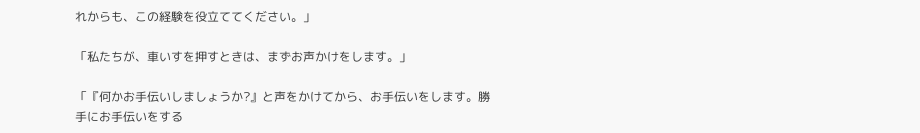れからも、この経験を役立ててください。」

「私たちが、車いすを押すときは、まずお声かけをします。」

「『何かお手伝いしましょうか?』と声をかけてから、お手伝いをします。勝手にお手伝いをする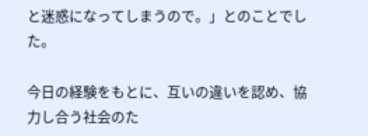と迷惑になってしまうので。」とのことでした。

今日の経験をもとに、互いの違いを認め、協力し合う社会のた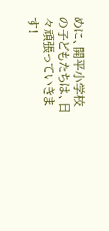めに、開平小学校の子どもたちは、日々頑張っていきます!